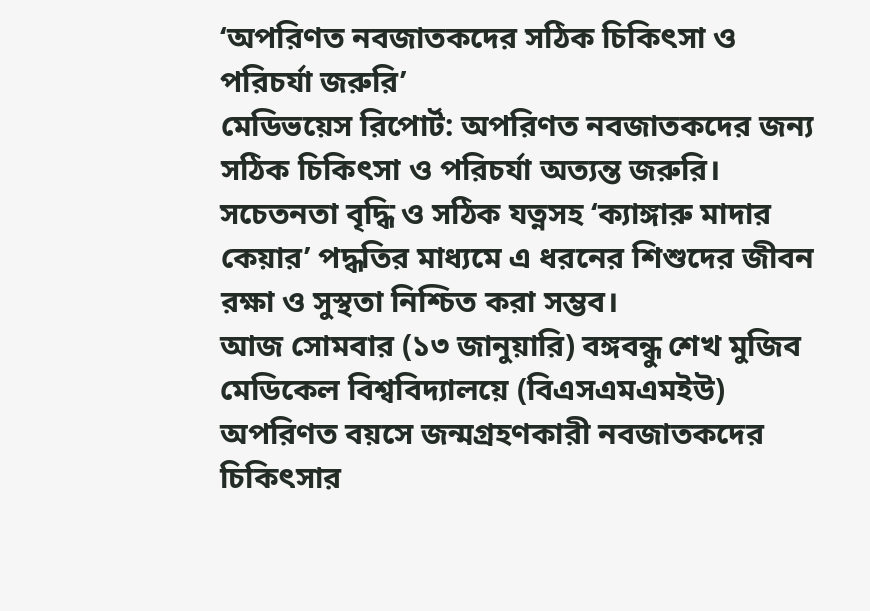‘অপরিণত নবজাতকদের সঠিক চিকিৎসা ও পরিচর্যা জরুরি’
মেডিভয়েস রিপোর্ট: অপরিণত নবজাতকদের জন্য সঠিক চিকিৎসা ও পরিচর্যা অত্যন্ত জরুরি। সচেতনতা বৃদ্ধি ও সঠিক যত্নসহ ‘ক্যাঙ্গারু মাদার কেয়ার’ পদ্ধতির মাধ্যমে এ ধরনের শিশুদের জীবন রক্ষা ও সুস্থতা নিশ্চিত করা সম্ভব।
আজ সোমবার (১৩ জানুয়ারি) বঙ্গবন্ধু শেখ মুজিব মেডিকেল বিশ্ববিদ্যালয়ে (বিএসএমএমইউ) অপরিণত বয়সে জন্মগ্রহণকারী নবজাতকদের চিকিৎসার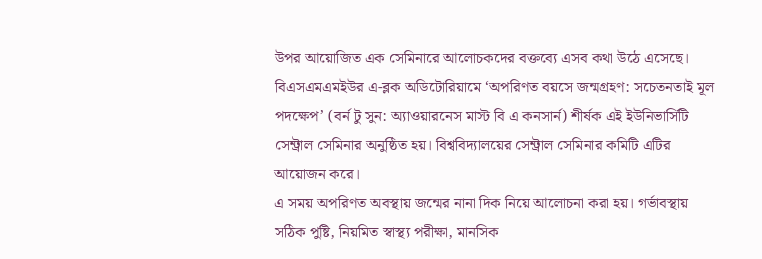উপর আয়োজিত এক সেমিনারে আলোচকদের বক্তব্যে এসব কথা উঠে এসেছে।
বিএসএমএমইউর এ-ব্লক অডিটোরিয়ামে ‘অপরিণত বয়সে জন্মগ্রহণ: সচেতনতাই মূল পদক্ষেপ’ (বর্ন টু সুন: অ্যাওয়ারনেস মাস্ট বি এ কনসার্ন) শীর্ষক এই ইউনিভার্সিটি সেন্ট্রাল সেমিনার অনুষ্ঠিত হয়। বিশ্ববিদ্যালয়ের সেন্ট্রাল সেমিনার কমিটি এটির আয়োজন করে।
এ সময় অপরিণত অবস্থায় জন্মের নানা দিক নিয়ে আলোচনা করা হয়। গর্ভাবস্থায় সঠিক পুষ্টি, নিয়মিত স্বাস্থ্য পরীক্ষা, মানসিক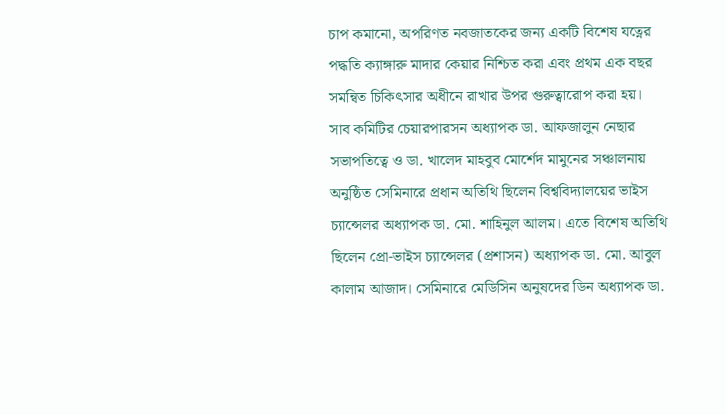চাপ কমানো, অপরিণত নবজাতকের জন্য একটি বিশেষ যত্নের পদ্ধতি ক্যাঙ্গারু মাদার কেয়ার নিশ্চিত করা এবং প্রথম এক বছর সমন্বিত চিকিৎসার অধীনে রাখার উপর গুরুত্বারোপ করা হয়।
সাব কমিটির চেয়ারপারসন অধ্যাপক ডা. আফজালুন নেছার সভাপতিত্বে ও ডা. খালেদ মাহবুব মোর্শেদ মামুনের সঞ্চালনায় অনুষ্ঠিত সেমিনারে প্রধান অতিথি ছিলেন বিশ্ববিদ্যালয়ের ভাইস চ্যান্সেলর অধ্যাপক ডা. মো. শাহিনুল আলম। এতে বিশেষ অতিথি ছিলেন প্রো-ভাইস চ্যান্সেলর (প্রশাসন) অধ্যাপক ডা. মো. আবুল কালাম আজাদ। সেমিনারে মেডিসিন অনুষদের ডিন অধ্যাপক ডা.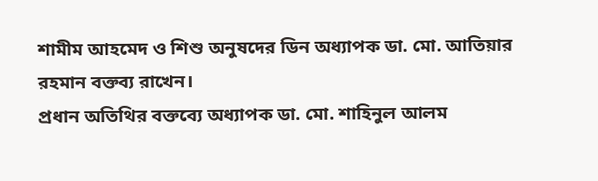শামীম আহমেদ ও শিশু অনুষদের ডিন অধ্যাপক ডা. মো. আতিয়ার রহমান বক্তব্য রাখেন।
প্রধান অতিথির বক্তব্যে অধ্যাপক ডা. মো. শাহিনুল আলম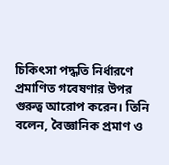চিকিৎসা পদ্ধতি নির্ধারণে প্রমাণিত গবেষণার উপর গুরুত্ব আরোপ করেন। তিনি বলেন, বৈজ্ঞানিক প্রমাণ ও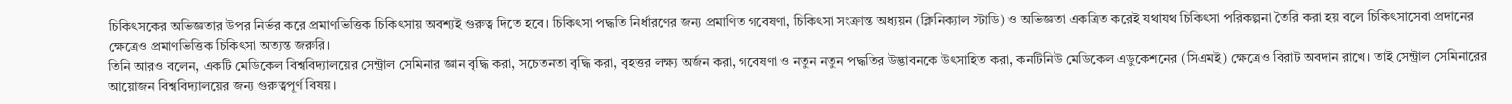চিকিৎসকের অভিজ্ঞতার উপর নির্ভর করে প্রমাণভিত্তিক চিকিৎসায় অবশ্যই গুরুত্ব দিতে হবে। চিকিৎসা পদ্ধতি নির্ধারণের জন্য প্রমাণিত গবেষণা, চিকিৎসা সংক্রান্ত অধ্যয়ন (ক্লিনিক্যাল স্টাডি) ও অভিজ্ঞতা একত্রিত করেই যথাযথ চিকিৎসা পরিকল্পনা তৈরি করা হয় বলে চিকিৎসাসেবা প্রদানের ক্ষেত্রেও প্রমাণভিত্তিক চিকিৎসা অত্যন্ত জরুরি।
তিনি আরও বলেন, একটি মেডিকেল বিশ্ববিদ্যালয়ের সেন্ট্রাল সেমিনার জ্ঞান বৃদ্ধি করা, সচেতনতা বৃদ্ধি করা, বৃহত্তর লক্ষ্য অর্জন করা, গবেষণা ও নতুন নতুন পদ্ধতির উদ্ভাবনকে উৎসাহিত করা, কনটিনিউ মেডিকেল এডুকেশনের (সিএমই) ক্ষেত্রেও বিরাট অবদান রাখে। তাই সেন্ট্রাল সেমিনারের আয়োজন বিশ্ববিদ্যালয়ের জন্য গুরুত্বপূর্ণ বিষয়।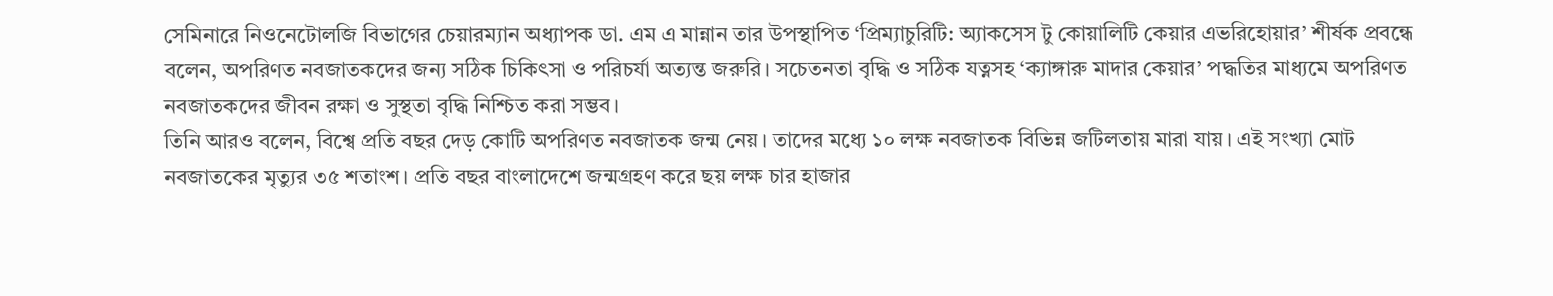সেমিনারে নিওনেটোলজি বিভাগের চেয়ারম্যান অধ্যাপক ডা. এম এ মান্নান তার উপস্থাপিত ‘প্রিম্যাচুরিটি: অ্যাকসেস টু কোয়ালিটি কেয়ার এভরিহোয়ার’ শীর্ষক প্রবন্ধে বলেন, অপরিণত নবজাতকদের জন্য সঠিক চিকিৎসা ও পরিচর্যা অত্যন্ত জরুরি। সচেতনতা বৃদ্ধি ও সঠিক যত্নসহ ‘ক্যাঙ্গারু মাদার কেয়ার’ পদ্ধতির মাধ্যমে অপরিণত নবজাতকদের জীবন রক্ষা ও সুস্থতা বৃদ্ধি নিশ্চিত করা সম্ভব।
তিনি আরও বলেন, বিশ্বে প্রতি বছর দেড় কোটি অপরিণত নবজাতক জন্ম নেয়। তাদের মধ্যে ১০ লক্ষ নবজাতক বিভিন্ন জটিলতায় মারা যায়। এই সংখ্যা মোট নবজাতকের মৃত্যুর ৩৫ শতাংশ। প্রতি বছর বাংলাদেশে জন্মগ্রহণ করে ছয় লক্ষ চার হাজার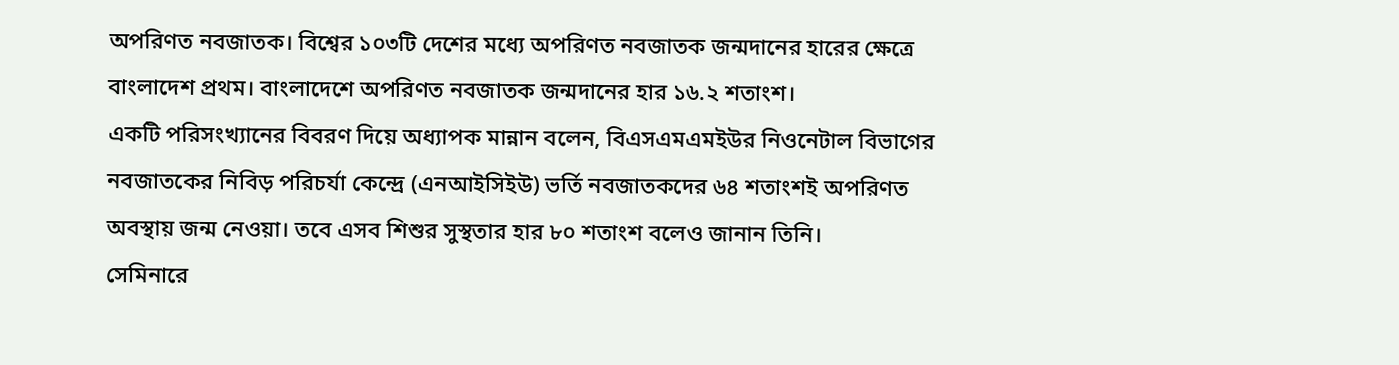অপরিণত নবজাতক। বিশ্বের ১০৩টি দেশের মধ্যে অপরিণত নবজাতক জন্মদানের হারের ক্ষেত্রে বাংলাদেশ প্রথম। বাংলাদেশে অপরিণত নবজাতক জন্মদানের হার ১৬.২ শতাংশ।
একটি পরিসংখ্যানের বিবরণ দিয়ে অধ্যাপক মান্নান বলেন, বিএসএমএমইউর নিওনেটাল বিভাগের নবজাতকের নিবিড় পরিচর্যা কেন্দ্রে (এনআইসিইউ) ভর্তি নবজাতকদের ৬৪ শতাংশই অপরিণত অবস্থায় জন্ম নেওয়া। তবে এসব শিশুর সুস্থতার হার ৮০ শতাংশ বলেও জানান তিনি।
সেমিনারে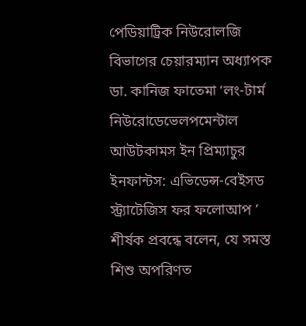পেডিয়াট্রিক নিউরোলজি বিভাগের চেয়ারম্যান অধ্যাপক ডা. কানিজ ফাতেমা ‘লং-টার্ম নিউরোডেভেলপমেন্টাল আউটকামস ইন প্রিম্যাচুর ইনফান্টস: এভিডেন্স-বেইসড স্ট্র্যাটেজিস ফর ফলোআপ ’ শীর্ষক প্রবন্ধে বলেন, যে সমস্ত শিশু অপরিণত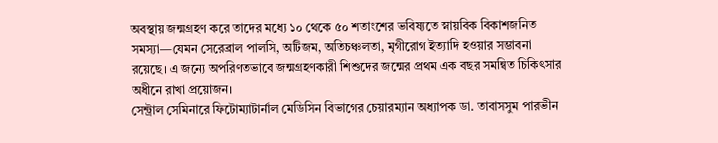অবস্থায় জন্মগ্রহণ করে তাদের মধ্যে ১০ থেকে ৫০ শতাংশের ভবিষ্যতে স্নায়বিক বিকাশজনিত সমস্যা—যেমন সেরেব্রাল পালসি, অটিজম, অতিচঞ্চলতা, মৃগীরোগ ইত্যাদি হওয়ার সম্ভাবনা রয়েছে। এ জন্যে অপরিণতভাবে জন্মগ্রহণকারী শিশুদের জন্মের প্রথম এক বছর সমন্বিত চিকিৎসার অধীনে রাখা প্রয়োজন।
সেন্ট্রাল সেমিনারে ফিটোম্যাটার্নাল মেডিসিন বিভাগের চেয়ারম্যান অধ্যাপক ডা. তাবাসসুম পারভীন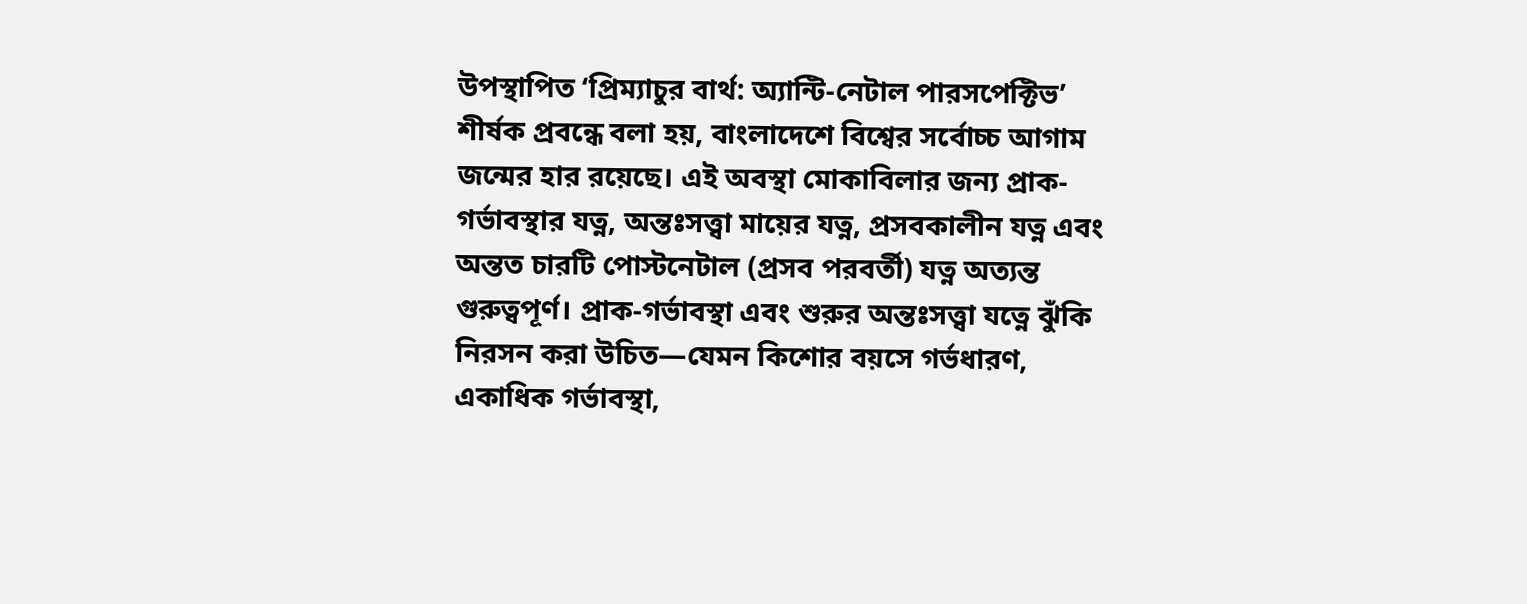উপস্থাপিত ‘প্রিম্যাচুর বার্থ: অ্যান্টি-নেটাল পারসপেক্টিভ’ শীর্ষক প্রবন্ধে বলা হয়, বাংলাদেশে বিশ্বের সর্বোচ্চ আগাম জন্মের হার রয়েছে। এই অবস্থা মোকাবিলার জন্য প্রাক-গর্ভাবস্থার যত্ন, অন্তঃসত্ত্বা মায়ের যত্ন, প্রসবকালীন যত্ন এবং অন্তত চারটি পোস্টনেটাল (প্রসব পরবর্তী) যত্ন অত্যন্ত গুরুত্বপূর্ণ। প্রাক-গর্ভাবস্থা এবং শুরুর অন্তঃসত্ত্বা যত্নে ঝুঁকি নিরসন করা উচিত—যেমন কিশোর বয়সে গর্ভধারণ, একাধিক গর্ভাবস্থা,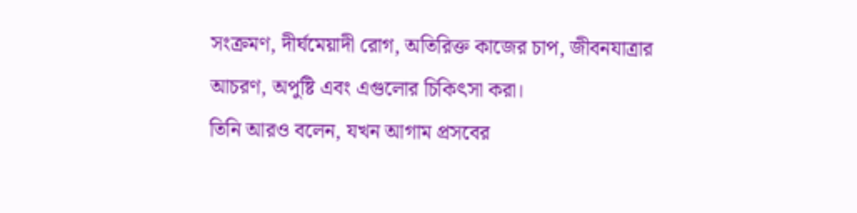সংক্রমণ, দীর্ঘমেয়াদী রোগ, অতিরিক্ত কাজের চাপ, জীবনযাত্রার আচরণ, অপুষ্টি এবং এগুলোর চিকিৎসা করা।
তিনি আরও বলেন, যখন আগাম প্রসবের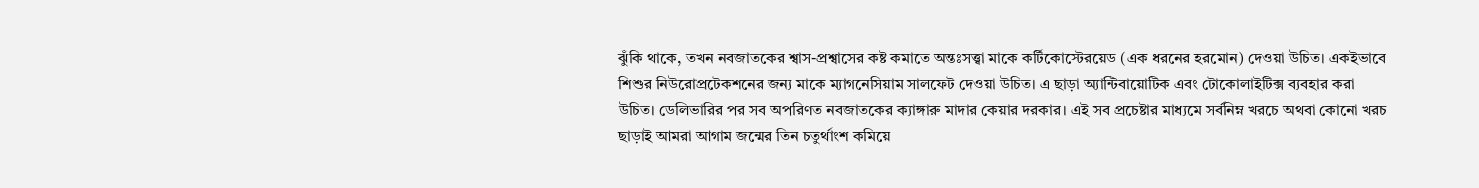ঝুঁকি থাকে, তখন নবজাতকের শ্বাস-প্রশ্বাসের কষ্ট কমাতে অন্তঃসত্ত্বা মাকে কর্টিকোস্টেরয়েড (এক ধরনের হরমোন) দেওয়া উচিত। একইভাবে শিশুর নিউরোপ্রটেকশনের জন্য মাকে ম্যাগনেসিয়াম সালফেট দেওয়া উচিত। এ ছাড়া অ্যান্টিবায়োটিক এবং টোকোলাইটিক্স ব্যবহার করা উচিত। ডেলিভারির পর সব অপরিণত নবজাতকের ক্যাঙ্গারু মাদার কেয়ার দরকার। এই সব প্রচেষ্টার মাধ্যমে সর্বনিম্ন খরচে অথবা কোনো খরচ ছাড়াই আমরা আগাম জন্মের তিন চতুর্থাংশ কমিয়ে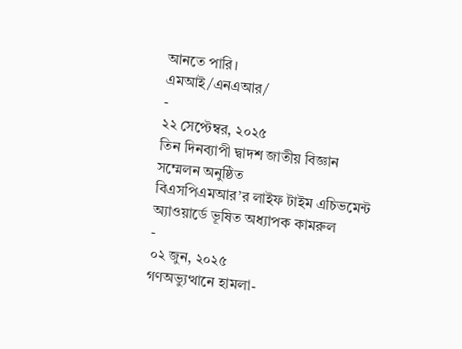আনতে পারি।
এমআই/এনএআর/
-
২২ সেপ্টেম্বর, ২০২৫
তিন দিনব্যাপী দ্বাদশ জাতীয় বিজ্ঞান সম্মেলন অনুষ্ঠিত
বিএসপিএমআর’র লাইফ টাইম এচিভমেন্ট অ্যাওয়ার্ডে ভূষিত অধ্যাপক কামরুল
-
০২ জুন, ২০২৫
গণঅভ্যুত্থানে হামলা-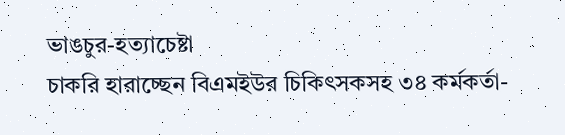ভাঙচুর-হত্যাচেষ্টা
চাকরি হারাচ্ছেন বিএমইউর চিকিৎসকসহ ৩৪ কর্মকর্তা-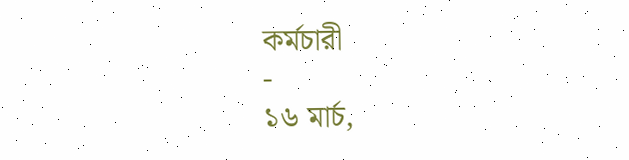কর্মচারী
-
১৬ মার্চ,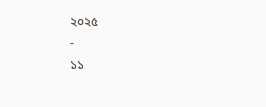২০২৫
-
১১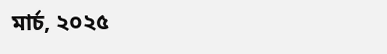মার্চ, ২০২৫